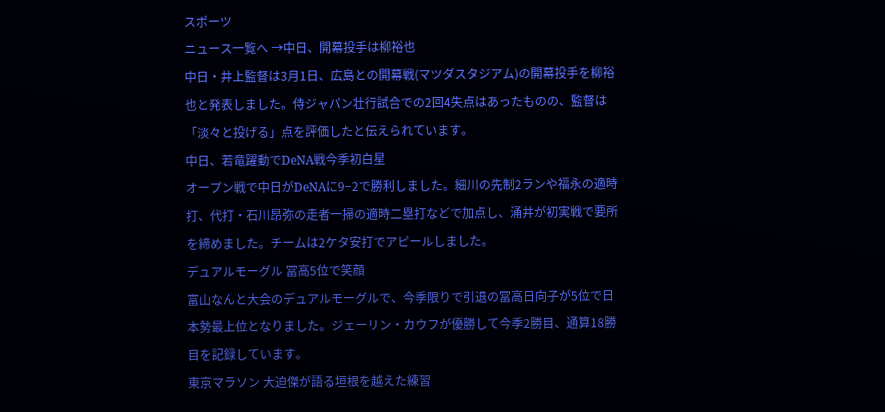スポーツ
ニュース一覧へ →中日、開幕投手は柳裕也
中日・井上監督は3月1日、広島との開幕戦(マツダスタジアム)の開幕投手を柳裕也と発表しました。侍ジャパン壮行試合での2回4失点はあったものの、監督は「淡々と投げる」点を評価したと伝えられています。
中日、若竜躍動でDeNA戦今季初白星
オープン戦で中日がDeNAに9−2で勝利しました。細川の先制2ランや福永の適時打、代打・石川昂弥の走者一掃の適時二塁打などで加点し、涌井が初実戦で要所を締めました。チームは2ケタ安打でアピールしました。
デュアルモーグル 冨高5位で笑顔
富山なんと大会のデュアルモーグルで、今季限りで引退の冨高日向子が5位で日本勢最上位となりました。ジェーリン・カウフが優勝して今季2勝目、通算18勝目を記録しています。
東京マラソン 大迫傑が語る垣根を越えた練習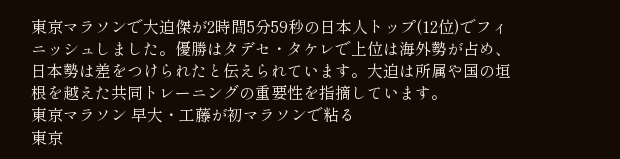東京マラソンで大迫傑が2時間5分59秒の日本人トップ(12位)でフィニッシュしました。優勝はタデセ・タケレで上位は海外勢が占め、日本勢は差をつけられたと伝えられています。大迫は所属や国の垣根を越えた共同トレーニングの重要性を指摘しています。
東京マラソン 早大・工藤が初マラソンで粘る
東京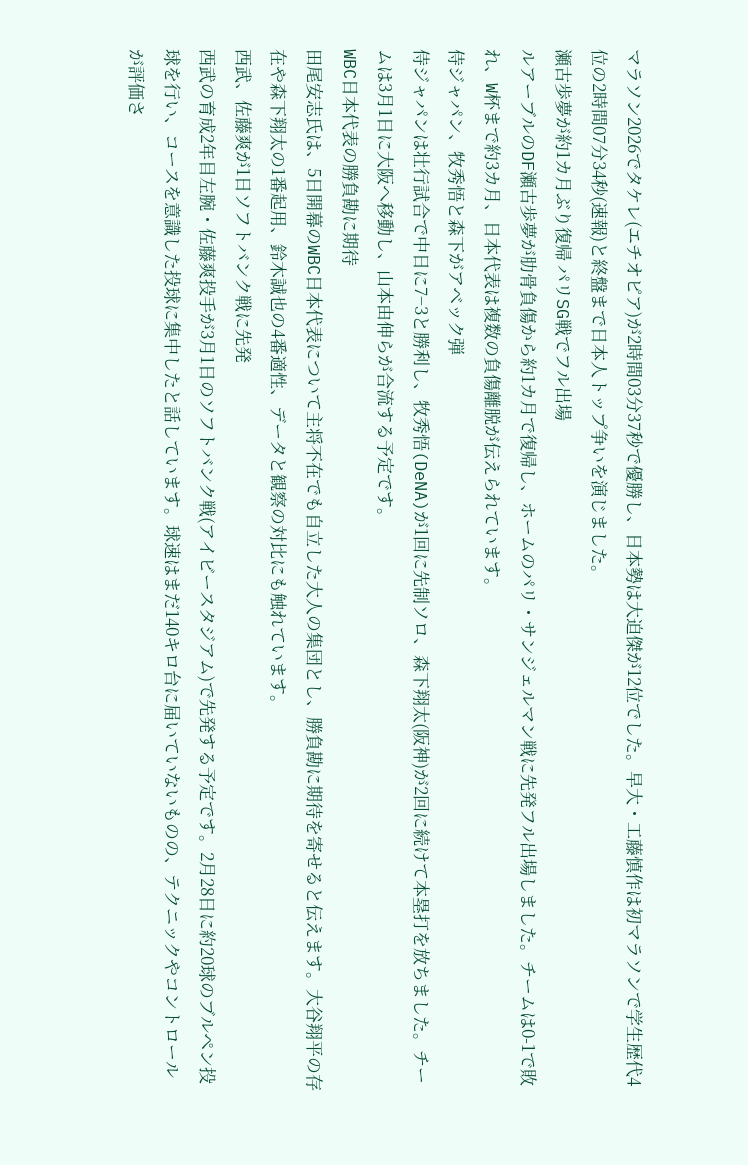マラソン2026でタケレ(エチオピア)が2時間03分37秒で優勝し、日本勢は大迫傑が12位でした。早大・工藤慎作は初マラソンで学生歴代4位の2時間07分34秒(速報)と終盤まで日本人トップ争いを演じました。
瀬古歩夢が約1カ月ぶり復帰 パリSG戦でフル出場
ルアーブルのDF瀬古歩夢が肋骨負傷から約1カ月で復帰し、ホームのパリ・サンジェルマン戦に先発フル出場しました。チームは0-1で敗れ、W杯まで約3カ月、日本代表は複数の負傷離脱が伝えられています。
侍ジャパン、牧秀悟と森下がアベック弾
侍ジャパンは壮行試合で中日に7−3と勝利し、牧秀悟(DeNA)が1回に先制ソロ、森下翔太(阪神)が2回に続けて本塁打を放ちました。チームは3月1日に大阪へ移動し、山本由伸らが合流する予定です。
WBC日本代表の勝負勘に期待
田尾安志氏は、5日開幕のWBC日本代表について主将不在でも自立した大人の集団とし、勝負勘に期待を寄せると伝えます。大谷翔平の存在や森下翔太の1番起用、鈴木誠也の4番適性、データと観察の対比にも触れています。
西武、佐藤爽が1日ソフトバンク戦に先発
西武の育成2年目左腕・佐藤爽投手が3月1日のソフトバンク戦(アイビースタジアム)で先発する予定です。2月28日に約20球のブルペン投球を行い、コースを意識した投球に集中したと話しています。球速はまだ140キロ台に届いていないものの、テクニックやコントロールが評価さ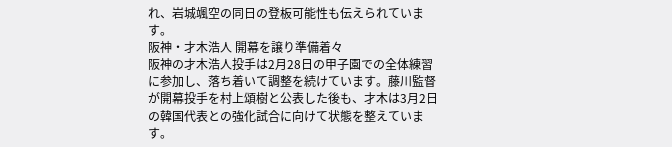れ、岩城颯空の同日の登板可能性も伝えられています。
阪神・才木浩人 開幕を譲り準備着々
阪神の才木浩人投手は2月28日の甲子園での全体練習に参加し、落ち着いて調整を続けています。藤川監督が開幕投手を村上頌樹と公表した後も、才木は3月2日の韓国代表との強化試合に向けて状態を整えています。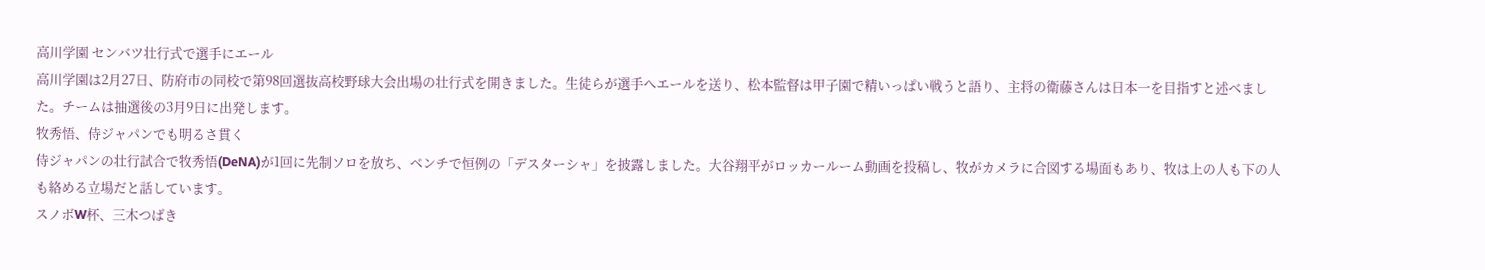高川学園 センバツ壮行式で選手にエール
高川学園は2月27日、防府市の同校で第98回選抜高校野球大会出場の壮行式を開きました。生徒らが選手へエールを送り、松本監督は甲子園で精いっぱい戦うと語り、主将の衛藤さんは日本一を目指すと述べました。チームは抽選後の3月9日に出発します。
牧秀悟、侍ジャパンでも明るさ貫く
侍ジャパンの壮行試合で牧秀悟(DeNA)が1回に先制ソロを放ち、ベンチで恒例の「デスターシャ」を披露しました。大谷翔平がロッカールーム動画を投稿し、牧がカメラに合図する場面もあり、牧は上の人も下の人も絡める立場だと話しています。
スノボW杯、三木つばき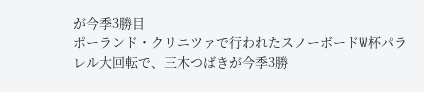が今季3勝目
ポーランド・クリニツァで行われたスノーボードW杯パラレル大回転で、三木つばきが今季3勝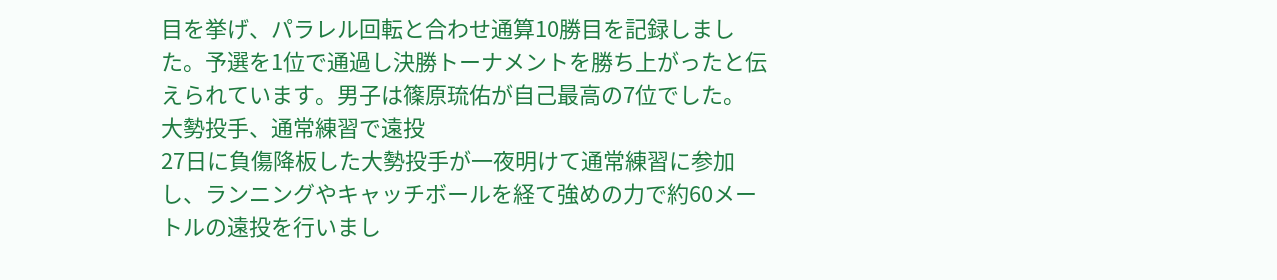目を挙げ、パラレル回転と合わせ通算10勝目を記録しました。予選を1位で通過し決勝トーナメントを勝ち上がったと伝えられています。男子は篠原琉佑が自己最高の7位でした。
大勢投手、通常練習で遠投
27日に負傷降板した大勢投手が一夜明けて通常練習に参加し、ランニングやキャッチボールを経て強めの力で約60メートルの遠投を行いまし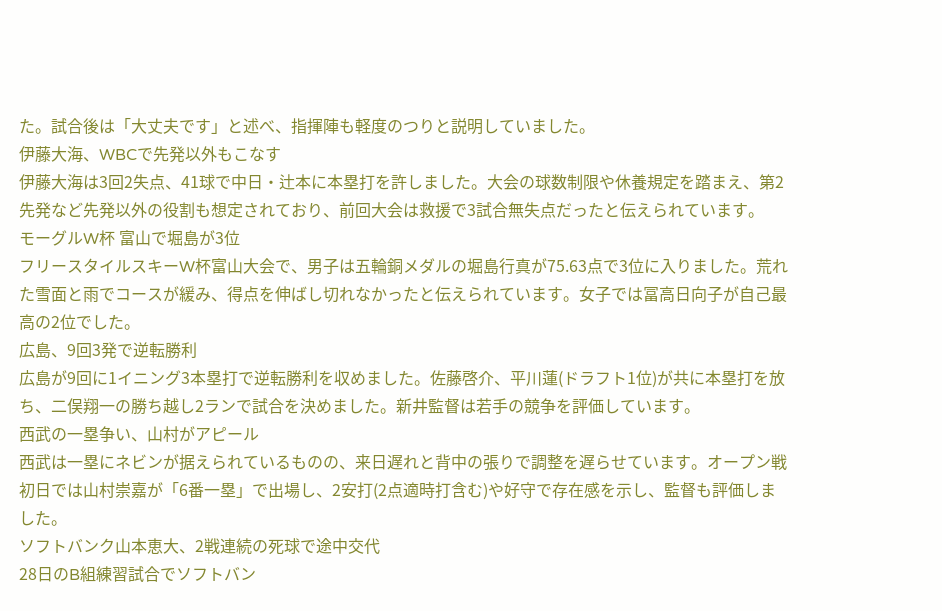た。試合後は「大丈夫です」と述べ、指揮陣も軽度のつりと説明していました。
伊藤大海、WBCで先発以外もこなす
伊藤大海は3回2失点、41球で中日・辻本に本塁打を許しました。大会の球数制限や休養規定を踏まえ、第2先発など先発以外の役割も想定されており、前回大会は救援で3試合無失点だったと伝えられています。
モーグルW杯 富山で堀島が3位
フリースタイルスキーW杯富山大会で、男子は五輪銅メダルの堀島行真が75.63点で3位に入りました。荒れた雪面と雨でコースが緩み、得点を伸ばし切れなかったと伝えられています。女子では冨高日向子が自己最高の2位でした。
広島、9回3発で逆転勝利
広島が9回に1イニング3本塁打で逆転勝利を収めました。佐藤啓介、平川蓮(ドラフト1位)が共に本塁打を放ち、二俣翔一の勝ち越し2ランで試合を決めました。新井監督は若手の競争を評価しています。
西武の一塁争い、山村がアピール
西武は一塁にネビンが据えられているものの、来日遅れと背中の張りで調整を遅らせています。オープン戦初日では山村崇嘉が「6番一塁」で出場し、2安打(2点適時打含む)や好守で存在感を示し、監督も評価しました。
ソフトバンク山本恵大、2戦連続の死球で途中交代
28日のB組練習試合でソフトバン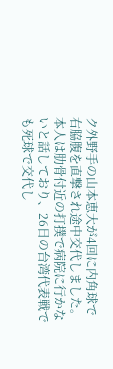ク外野手の山本恵大が4回に内角球で右脇腹を直撃され途中交代しました。本人は肋骨付近の打撲で病院に行かないと話しており、26日の台湾代表戦でも死球で交代し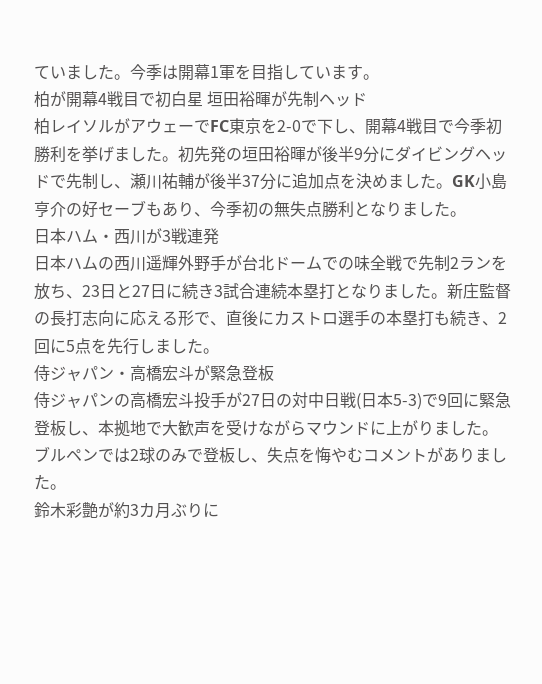ていました。今季は開幕1軍を目指しています。
柏が開幕4戦目で初白星 垣田裕暉が先制ヘッド
柏レイソルがアウェーでFC東京を2-0で下し、開幕4戦目で今季初勝利を挙げました。初先発の垣田裕暉が後半9分にダイビングヘッドで先制し、瀬川祐輔が後半37分に追加点を決めました。GK小島亨介の好セーブもあり、今季初の無失点勝利となりました。
日本ハム・西川が3戦連発
日本ハムの西川遥輝外野手が台北ドームでの味全戦で先制2ランを放ち、23日と27日に続き3試合連続本塁打となりました。新庄監督の長打志向に応える形で、直後にカストロ選手の本塁打も続き、2回に5点を先行しました。
侍ジャパン・高橋宏斗が緊急登板
侍ジャパンの高橋宏斗投手が27日の対中日戦(日本5-3)で9回に緊急登板し、本拠地で大歓声を受けながらマウンドに上がりました。ブルペンでは2球のみで登板し、失点を悔やむコメントがありました。
鈴木彩艶が約3カ月ぶりに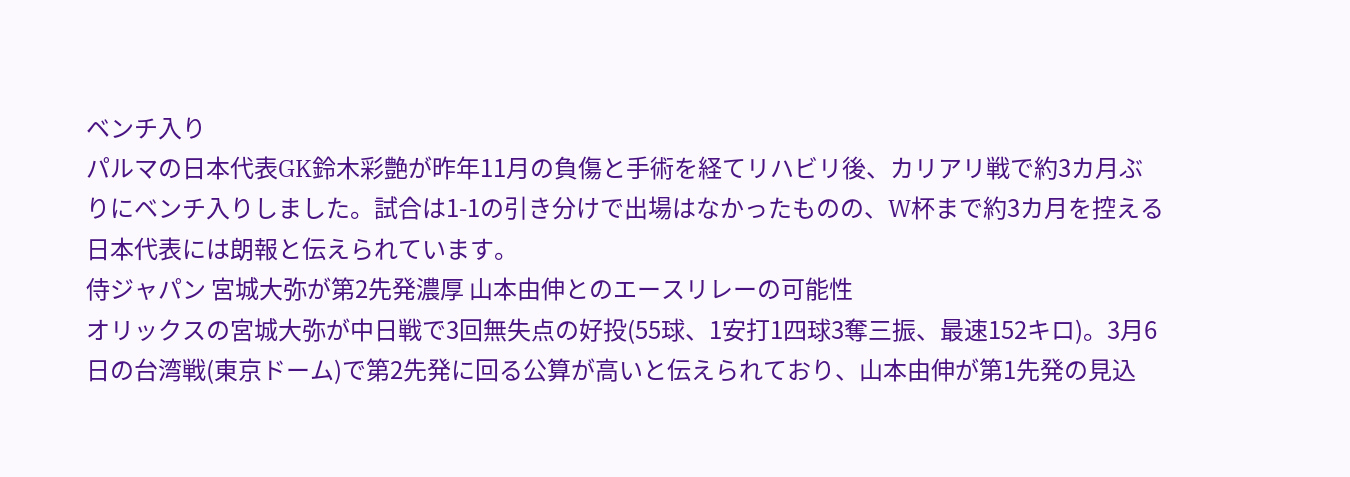ベンチ入り
パルマの日本代表GK鈴木彩艶が昨年11月の負傷と手術を経てリハビリ後、カリアリ戦で約3カ月ぶりにベンチ入りしました。試合は1-1の引き分けで出場はなかったものの、W杯まで約3カ月を控える日本代表には朗報と伝えられています。
侍ジャパン 宮城大弥が第2先発濃厚 山本由伸とのエースリレーの可能性
オリックスの宮城大弥が中日戦で3回無失点の好投(55球、1安打1四球3奪三振、最速152キロ)。3月6日の台湾戦(東京ドーム)で第2先発に回る公算が高いと伝えられており、山本由伸が第1先発の見込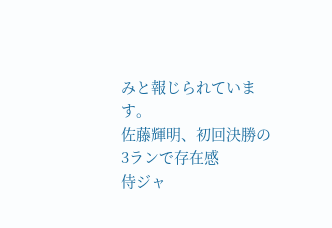みと報じられています。
佐藤輝明、初回決勝の3ランで存在感
侍ジャ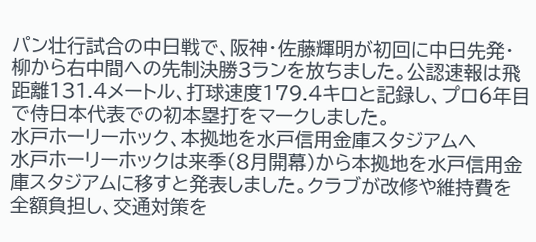パン壮行試合の中日戦で、阪神・佐藤輝明が初回に中日先発・柳から右中間への先制決勝3ランを放ちました。公認速報は飛距離131.4メートル、打球速度179.4キロと記録し、プロ6年目で侍日本代表での初本塁打をマークしました。
水戸ホーリーホック、本拠地を水戸信用金庫スタジアムへ
水戸ホーリーホックは来季(8月開幕)から本拠地を水戸信用金庫スタジアムに移すと発表しました。クラブが改修や維持費を全額負担し、交通対策を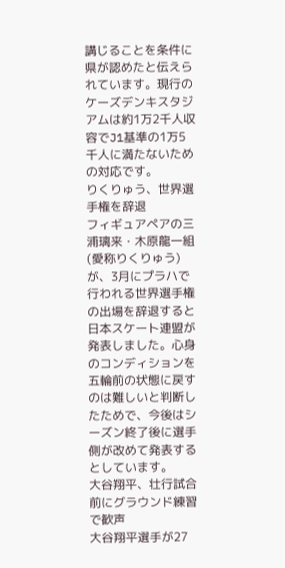講じることを条件に県が認めたと伝えられています。現行のケーズデンキスタジアムは約1万2千人収容でJ1基準の1万5千人に満たないための対応です。
りくりゅう、世界選手権を辞退
フィギュアペアの三浦璃来・木原龍一組(愛称りくりゅう)が、3月にプラハで行われる世界選手権の出場を辞退すると日本スケート連盟が発表しました。心身のコンディションを五輪前の状態に戻すのは難しいと判断したためで、今後はシーズン終了後に選手側が改めて発表するとしています。
大谷翔平、壮行試合前にグラウンド練習で歓声
大谷翔平選手が27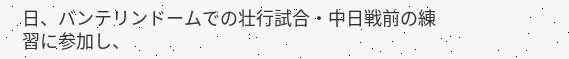日、バンテリンドームでの壮行試合・中日戦前の練習に参加し、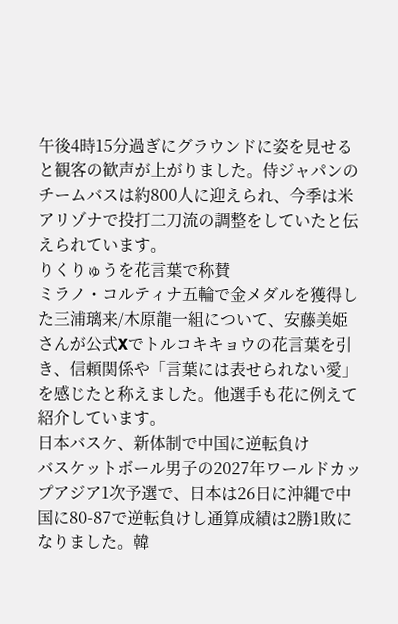午後4時15分過ぎにグラウンドに姿を見せると観客の歓声が上がりました。侍ジャパンのチームバスは約800人に迎えられ、今季は米アリゾナで投打二刀流の調整をしていたと伝えられています。
りくりゅうを花言葉で称賛
ミラノ・コルティナ五輪で金メダルを獲得した三浦璃来/木原龍一組について、安藤美姫さんが公式Xでトルコキキョウの花言葉を引き、信頼関係や「言葉には表せられない愛」を感じたと称えました。他選手も花に例えて紹介しています。
日本バスケ、新体制で中国に逆転負け
バスケットボール男子の2027年ワールドカップアジア1次予選で、日本は26日に沖縄で中国に80-87で逆転負けし通算成績は2勝1敗になりました。韓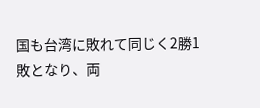国も台湾に敗れて同じく2勝1敗となり、両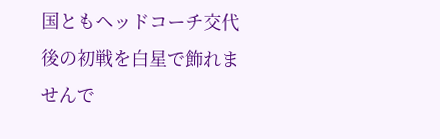国ともヘッドコーチ交代後の初戦を白星で飾れませんで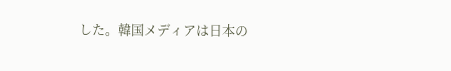した。韓国メディアは日本の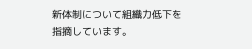新体制について組織力低下を指摘しています。